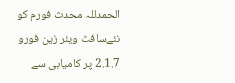الحمدللہ محدث فورم کو نئےسافٹ ویئر زین فورو 2.1.7 پر کامیابی سے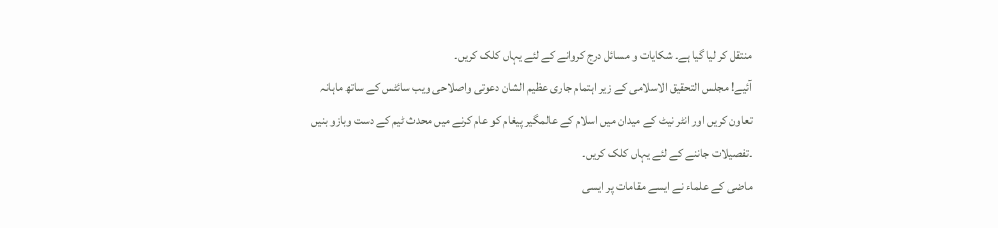منتقل کر لیا گیا ہے۔ شکایات و مسائل درج کروانے کے لئے یہاں کلک کریں۔
آئیے! مجلس التحقیق الاسلامی کے زیر اہتمام جاری عظیم الشان دعوتی واصلاحی ویب سائٹس کے ساتھ ماہانہ تعاون کریں اور انٹر نیٹ کے میدان میں اسلام کے عالمگیر پیغام کو عام کرنے میں محدث ٹیم کے دست وبازو بنیں
۔تفصیلات جاننے کے لئے یہاں کلک کریں۔
ماضی کے علماء نے ایسے مقامات پر ایسی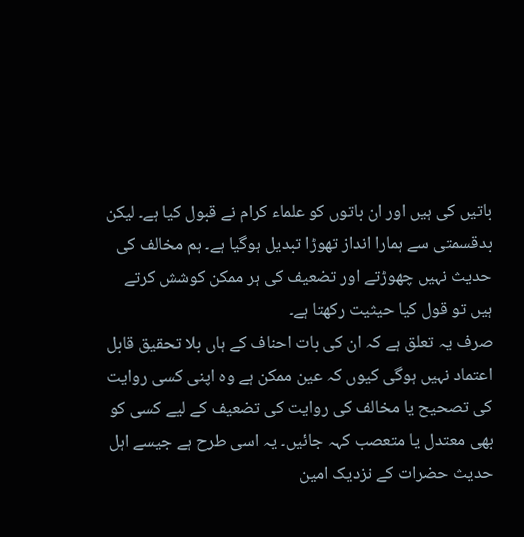باتیں کی ہیں اور ان باتوں کو علماء کرام نے قبول کیا ہے۔ لیکن بدقسمتی سے ہمارا انداز تھوڑا تبدیل ہوگیا ہے۔ ہم مخالف کی حدیث نہیں چھوڑتے اور تضعیف کی ہر ممکن کوشش کرتے ہیں تو قول کیا حیثیت رکھتا ہے۔
صرف یہ تعلق ہے کہ ان کی بات احناف کے ہاں بلا تحقیق قابل اعتماد نہیں ہوگی کیوں کہ عین ممکن ہے وہ اپنی کسی روایت کی تصحیح یا مخالف کی روایت کی تضعیف کے لیے کسی کو بھی معتدل یا متعصب کہہ جائیں۔ یہ اسی طرح ہے جیسے اہل حدیث حضرات کے نزدیک امین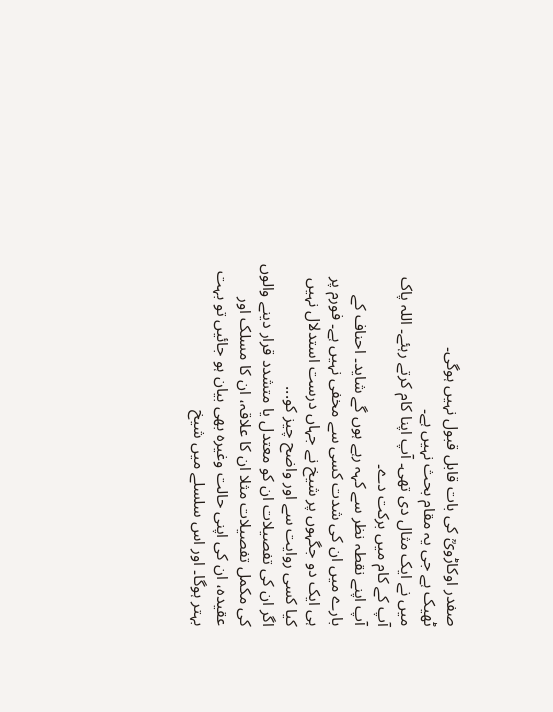صفدر اوکاڑویؒ کی بات قابل قبول نہیں ہوگی۔
ٹھیک ہے جی یہ مقام بحث نہیں ہے۔
میں نے ایک مثال دی تھی۔ آپ اپنا کام کرتے رہئے۔ اللہ پاک آپ کے کام میں برکت دے۔
آپ اپنے نقطہ نظر سے کہہ رہے ہوں گے شاید۔ احناف کے بارے میں ان کی شدت کسی سے مخفی نہیں ہے۔ فورم پر ہی ایک دو جگہوں پر شیخ نے جہاں درست استدلال نہیں کیا کسی روایت سے اور واضح چیز کو...
اگر ان کی تفصیلات ان کو معتدل یا متشدد قرار دینے والوں کی مکمل تفصیلات مثلا ان کا علاقہ، ان کا مسلک اور عقیدہ، ان کی اپنی حالت وغیرہ بھی بیان ہو جائیں تو بہت بہتر ہوگا۔ اور اس سلسلے میں شیخ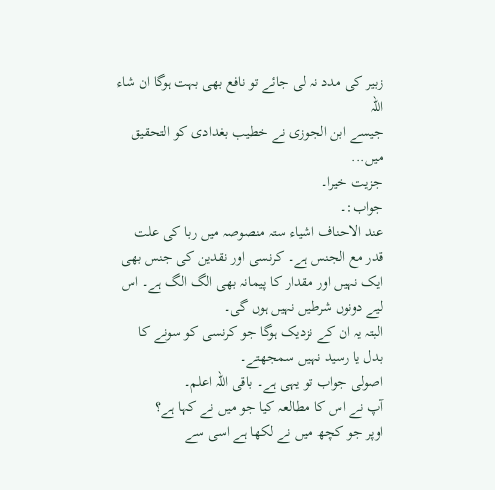زبیر کی مدد نہ لی جائے تو نافع بھی بہت ہوگا ان شاء اللہ
جیسے ابن الجوزی نے خطیب بغدادی کو التحقیق میں...
جزیت خیرا۔
جواب:۔
عند الاحناف اشیاء ستہ منصوصہ میں ربا کی علت قدر مع الجنس ہے۔ کرنسی اور نقدین کی جنس بھی ایک نہیں اور مقدار کا پیمانہ بھی الگ الگ ہے۔ اس لیے دونوں شرطیں نہیں ہوں گی۔
البتہ یہ ان کے نزدیک ہوگا جو کرنسی کو سونے کا بدل یا رسید نہیں سمجھتے۔
اصولی جواب تو یہی ہے۔ باقی اللہ اعلم۔
آپ نے اس کا مطالعہ کیا جو میں نے کہا ہے؟
اوپر جو کچھ میں نے لکھا ہے اسی سے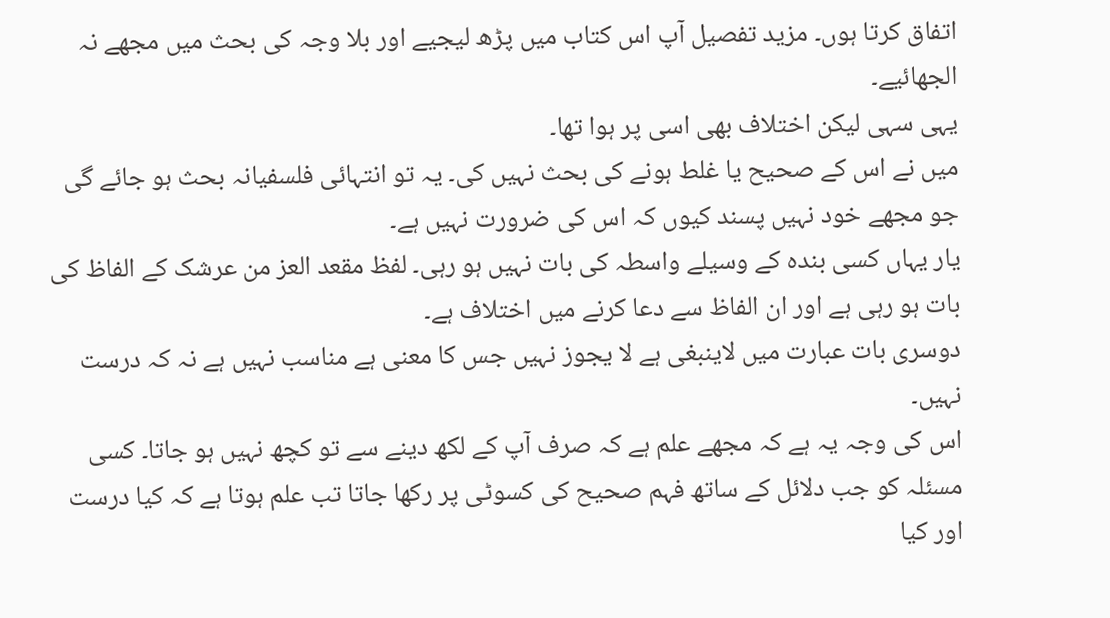اتفاق کرتا ہوں۔ مزید تفصیل آپ اس کتاب میں پڑھ لیجیے اور بلا وجہ کی بحث میں مجھے نہ الجھائیے۔
یہی سہی لیکن اختلاف بھی اسی پر ہوا تھا۔
میں نے اس کے صحیح یا غلط ہونے کی بحث نہیں کی۔ یہ تو انتہائی فلسفیانہ بحث ہو جائے گی جو مجھے خود نہیں پسند کیوں کہ اس کی ضرورت نہیں ہے۔
یار یہاں کسی بندہ کے وسیلے واسطہ کی بات نہیں ہو رہی۔ لفظ مقعد العز من عرشک کے الفاظ کی بات ہو رہی ہے اور ان الفاظ سے دعا کرنے میں اختلاف ہے۔
دوسری بات عبارت میں لاینبغی ہے لا یجوز نہیں جس کا معنی ہے مناسب نہیں ہے نہ کہ درست نہیں۔
اس کی وجہ یہ ہے کہ مجھے علم ہے کہ صرف آپ کے لکھ دینے سے تو کچھ نہیں ہو جاتا۔ کسی مسئلہ کو جب دلائل کے ساتھ فہم صحیح کی کسوٹی پر رکھا جاتا تب علم ہوتا ہے کہ کیا درست اور کیا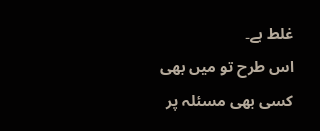غلط ہے۔
اس طرح تو میں بھی کسی بھی مسئلہ پر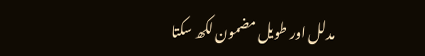مدلل اور طویل مضمون لکھ سکتا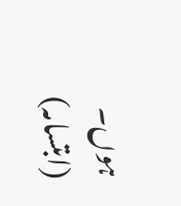ہوں۔ (ابتسامہ)